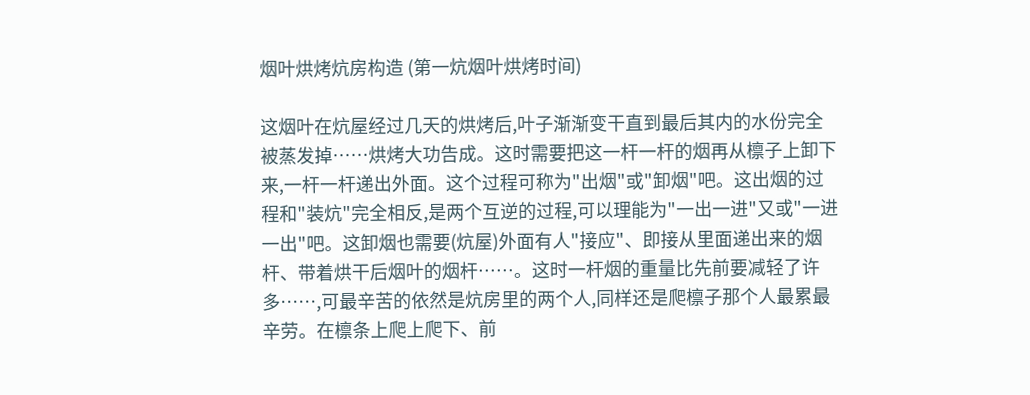烟叶烘烤炕房构造 (第一炕烟叶烘烤时间)

这烟叶在炕屋经过几天的烘烤后,叶子渐渐变干直到最后其内的水份完全被蒸发掉……烘烤大功告成。这时需要把这一杆一杆的烟再从檩子上卸下来,一杆一杆递出外面。这个过程可称为"出烟"或"卸烟"吧。这出烟的过程和"装炕"完全相反,是两个互逆的过程,可以理能为"一出一进"又或"一进一出"吧。这卸烟也需要(炕屋)外面有人"接应"、即接从里面递出来的烟杆、带着烘干后烟叶的烟杆……。这时一杆烟的重量比先前要减轻了许多……,可最辛苦的依然是炕房里的两个人,同样还是爬檩子那个人最累最辛劳。在檩条上爬上爬下、前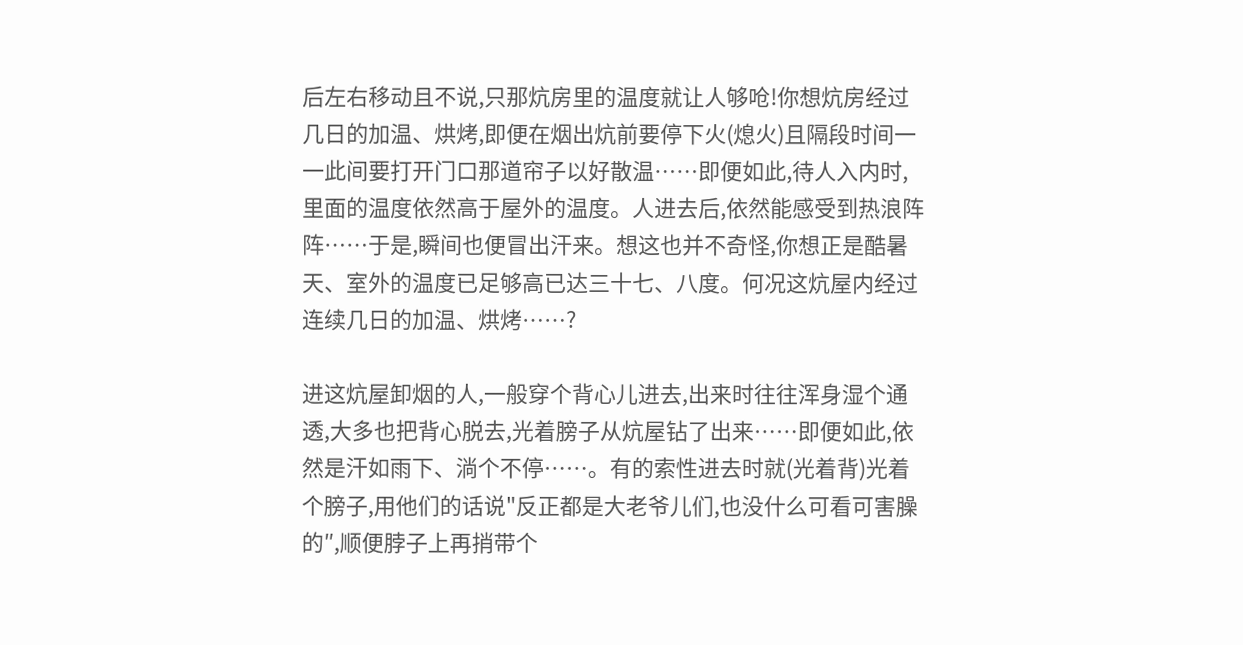后左右移动且不说,只那炕房里的温度就让人够呛!你想炕房经过几日的加温、烘烤,即便在烟出炕前要停下火(熄火)且隔段时间一一此间要打开门口那道帘子以好散温……即便如此,待人入内时,里面的温度依然高于屋外的温度。人进去后,依然能感受到热浪阵阵……于是,瞬间也便冒出汗来。想这也并不奇怪,你想正是酷暑天、室外的温度已足够高已达三十七、八度。何况这炕屋内经过连续几日的加温、烘烤……?

进这炕屋卸烟的人,一般穿个背心儿进去,出来时往往浑身湿个通透,大多也把背心脱去,光着膀子从炕屋钻了出来……即便如此,依然是汗如雨下、淌个不停……。有的索性进去时就(光着背)光着个膀子,用他们的话说"反正都是大老爷儿们,也没什么可看可害臊的″,顺便脖子上再捎带个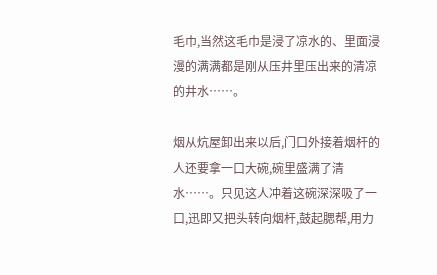毛巾,当然这毛巾是浸了凉水的、里面浸漫的满满都是刚从压井里压出来的清凉的井水……。

烟从炕屋卸出来以后,门口外接着烟杆的人还要拿一口大碗,碗里盛满了清水……。只见这人冲着这碗深深吸了一口,迅即又把头转向烟杆,鼓起腮帮,用力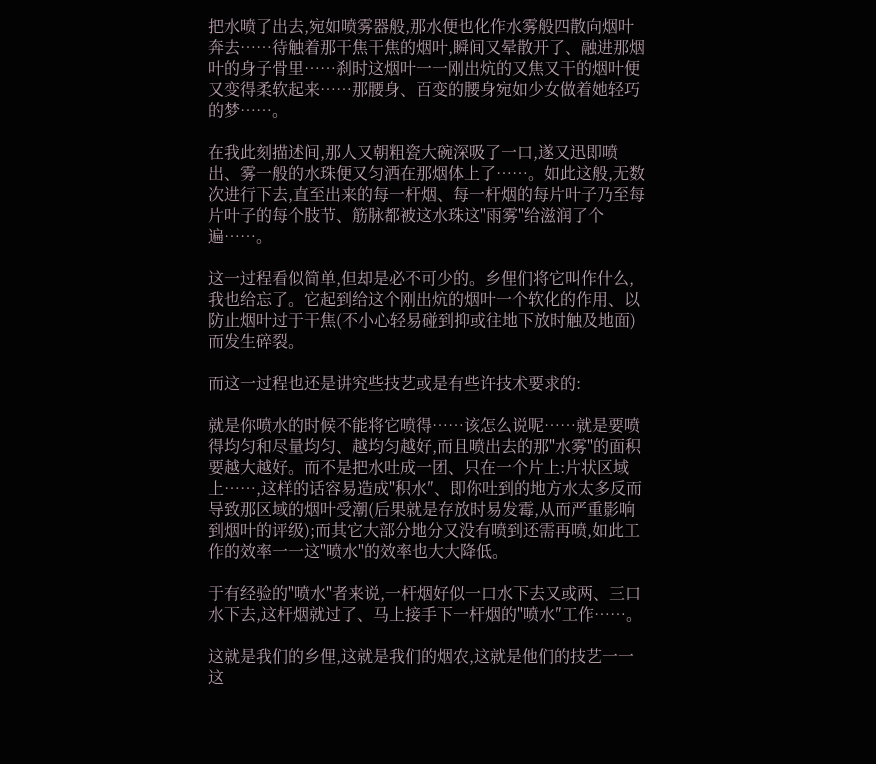把水喷了出去,宛如喷雾器般,那水便也化作水雾般四散向烟叶奔去……待触着那干焦干焦的烟叶,瞬间又晕散开了、融进那烟叶的身子骨里……刹时这烟叶一一刚出炕的又焦又干的烟叶便又变得柔软起来……那腰身、百变的腰身宛如少女做着她轻巧的梦……。

在我此刻描述间,那人又朝粗瓷大碗深吸了一口,遂又迅即喷出、雾一般的水珠便又匀洒在那烟体上了……。如此这般,无数次进行下去,直至出来的每一杆烟、每一杆烟的每片叶子乃至每片叶子的每个肢节、筋脉都被这水珠这"雨雾"给滋润了个遍……。

这一过程看似简单,但却是必不可少的。乡俚们将它叫作什么,我也给忘了。它起到给这个刚出炕的烟叶一个软化的作用、以防止烟叶过于干焦(不小心轻易碰到抑或往地下放时触及地面)而发生碎裂。

而这一过程也还是讲究些技艺或是有些许技术要求的:

就是你喷水的时候不能将它喷得……该怎么说呢……就是要喷得均匀和尽量均匀、越均匀越好,而且喷出去的那"水雾"的面积要越大越好。而不是把水吐成一团、只在一个片上:片状区域上……,这样的话容易造成"积水″、即你吐到的地方水太多反而导致那区域的烟叶受潮(后果就是存放时易发霉,从而严重影响到烟叶的评级);而其它大部分地分又没有喷到还需再喷,如此工作的效率一一这"喷水"的效率也大大降低。

于有经验的"喷水"者来说,一杆烟好似一口水下去又或两、三口水下去,这杆烟就过了、马上接手下一杆烟的"喷水″工作……。

这就是我们的乡俚,这就是我们的烟农,这就是他们的技艺一一这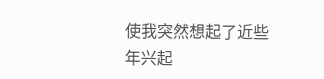使我突然想起了近些年兴起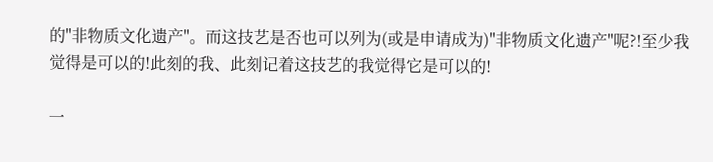的"非物质文化遗产"。而这技艺是否也可以列为(或是申请成为)"非物质文化遗产"呢?!至少我觉得是可以的!此刻的我、此刻记着这技艺的我觉得它是可以的!

一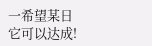一希望某日它可以达成!